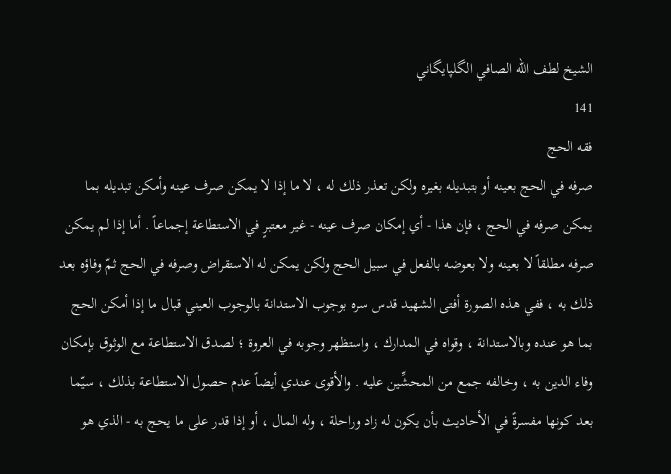الشيخ لطف الله الصافي الگلپايگاني
141
فقه الحج
صرفه في الحج بعينه أو بتبديله بغيره ولكن تعذر ذلك له ، لا ما إذا لا يمكن صرف عينه وأمكن تبديله بما يمكن صرفه في الحج ، فإن هذا - أي إمكان صرف عينه - غير معتبرٍ في الاستطاعة إجماعاً . أما إذا لم يمكن صرفه مطلقاً لا بعينه ولا بعوضه بالفعل في سبيل الحج ولكن يمكن له الاستقراض وصرفه في الحج ثمّ وفاؤه بعد ذلك به ، ففي هذه الصورة أفتى الشهيد قدس سره بوجوب الاستدانة بالوجوب العيني قبال ما إذا أمكن الحج بما هو عنده وبالاستدانة ، وقواه في المدارك ، واستظهر وجوبه في العروة ؛ لصدق الاستطاعة مع الوثوق بإمكان وفاء الدين به ، وخالفه جمع من المحشِّين عليه . والأقوى عندي أيضاً عدم حصول الاستطاعة بذلك ، سيّما بعد كونها مفسرةً في الأحاديث بأن يكون له زاد وراحلة ، وله المال ، أو إذا قدر على ما يحج به - الذي هو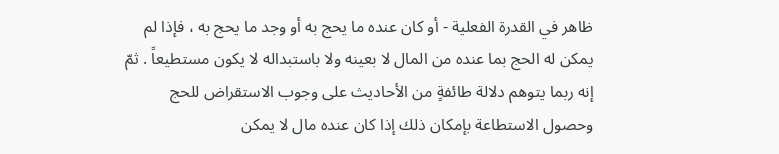ظاهر في القدرة الفعلية - أو كان عنده ما يحج به أو وجد ما يحج به ، فإذا لم يمكن له الحج بما عنده من المال لا بعينه ولا باستبداله لا يكون مستطيعاً . ثمّ إنه ربما يتوهم دلالة طائفةٍ من الأحاديث على وجوب الاستقراض للحج وحصول الاستطاعة بإمكان ذلك إذا كان عنده مال لا يمكن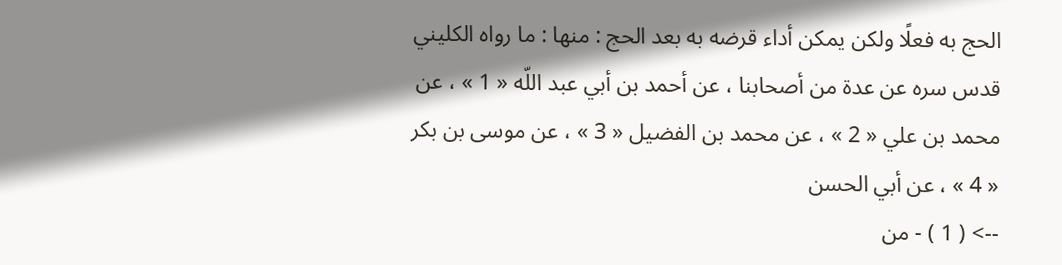الحج به فعلًا ولكن يمكن أداء قرضه به بعد الحج : منها : ما رواه الكليني قدس سره عن عدة من أصحابنا ، عن أحمد بن أبي عبد اللّه « 1 » ، عن محمد بن علي « 2 » ، عن محمد بن الفضيل « 3 » ، عن موسى بن بكر « 4 » ، عن أبي الحسن
--> ( 1 ) - من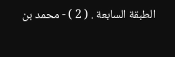الطبقة السابعة . ( 2 ) - محمد بن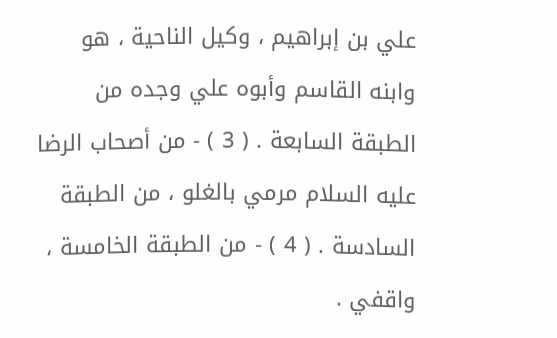علي بن إبراهيم ، وكيل الناحية ، هو وابنه القاسم وأبوه علي وجده من الطبقة السابعة . ( 3 ) - من أصحاب الرضا عليه السلام مرمي بالغلو ، من الطبقة السادسة . ( 4 ) - من الطبقة الخامسة ، واقفي .